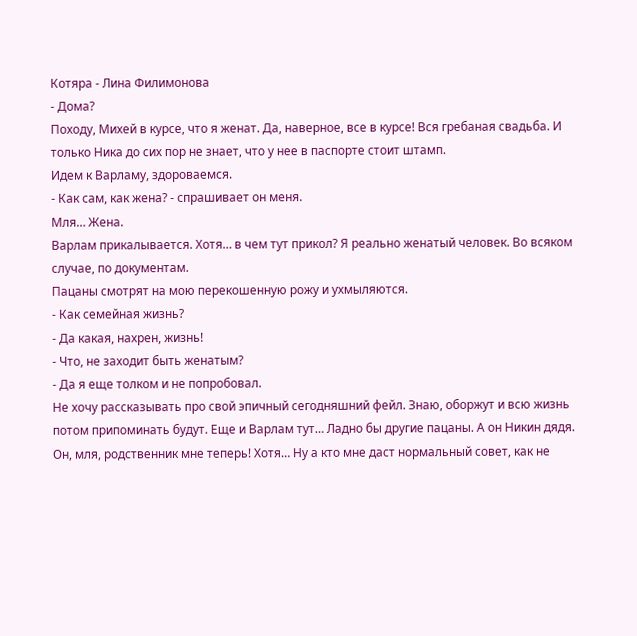Котяра - Лина Филимонова
- Дома?
Походу, Михей в курсе, что я женат. Да, наверное, все в курсе! Вся гребаная свадьба. И только Ника до сих пор не знает, что у нее в паспорте стоит штамп.
Идем к Варламу, здороваемся.
- Как сам, как жена? - спрашивает он меня.
Мля… Жена.
Варлам прикалывается. Хотя… в чем тут прикол? Я реально женатый человек. Во всяком случае, по документам.
Пацаны смотрят на мою перекошенную рожу и ухмыляются.
- Как семейная жизнь?
- Да какая, нахрен, жизнь!
- Что, не заходит быть женатым?
- Да я еще толком и не попробовал.
Не хочу рассказывать про свой эпичный сегодняшний фейл. Знаю, оборжут и всю жизнь потом припоминать будут. Еще и Варлам тут… Ладно бы другие пацаны. А он Никин дядя. Он, мля, родственник мне теперь! Хотя… Ну а кто мне даст нормальный совет, как не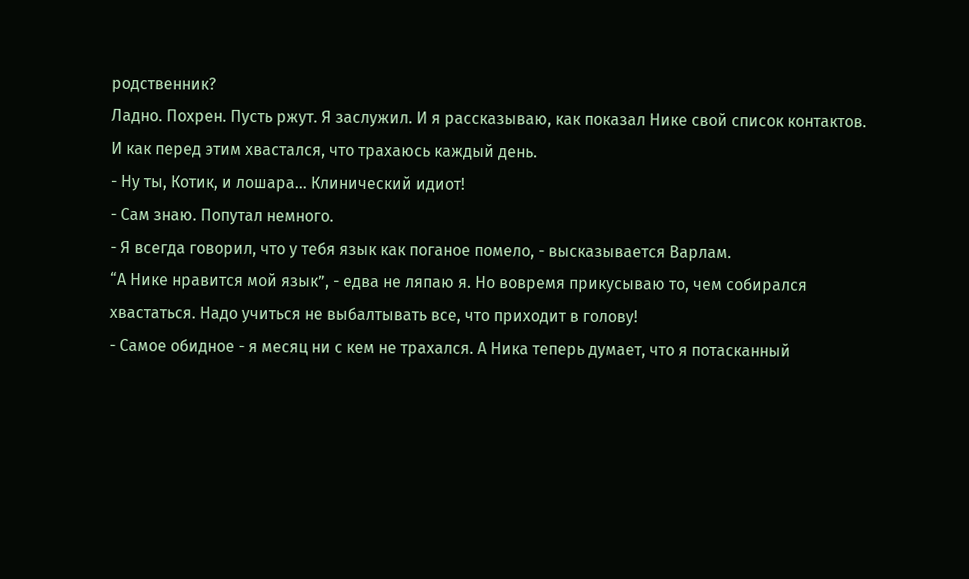родственник?
Ладно. Похрен. Пусть ржут. Я заслужил. И я рассказываю, как показал Нике свой список контактов. И как перед этим хвастался, что трахаюсь каждый день.
- Ну ты, Котик, и лошара… Клинический идиот!
- Сам знаю. Попутал немного.
- Я всегда говорил, что у тебя язык как поганое помело, - высказывается Варлам.
“А Нике нравится мой язык”, - едва не ляпаю я. Но вовремя прикусываю то, чем собирался хвастаться. Надо учиться не выбалтывать все, что приходит в голову!
- Самое обидное - я месяц ни с кем не трахался. А Ника теперь думает, что я потасканный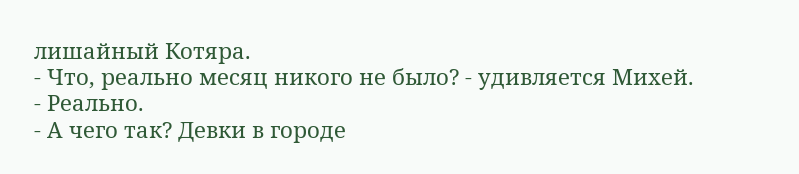лишайный Котяра.
- Что, реально месяц никого не было? - удивляется Михей.
- Реально.
- А чего так? Девки в городе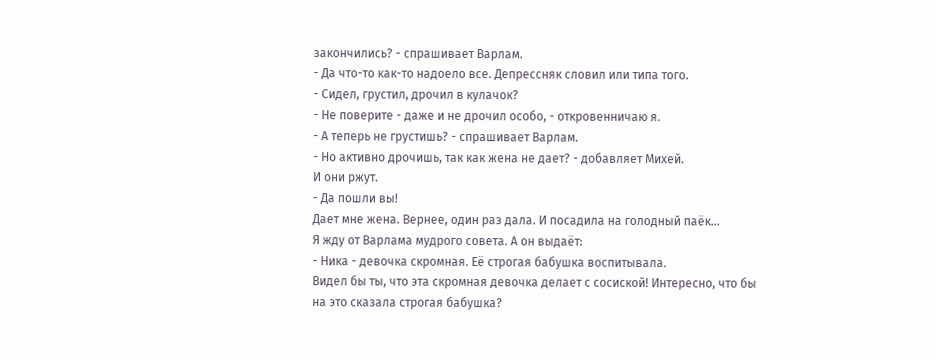закончились? - спрашивает Варлам.
- Да что-то как-то надоело все. Депрессняк словил или типа того.
- Сидел, грустил, дрочил в кулачок?
- Не поверите - даже и не дрочил особо, - откровенничаю я.
- А теперь не грустишь? - спрашивает Варлам.
- Но активно дрочишь, так как жена не дает? - добавляет Михей.
И они ржут.
- Да пошли вы!
Дает мне жена. Вернее, один раз дала. И посадила на голодный паёк…
Я жду от Варлама мудрого совета. А он выдаёт:
- Ника - девочка скромная. Её строгая бабушка воспитывала.
Видел бы ты, что эта скромная девочка делает с сосиской! Интересно, что бы на это сказала строгая бабушка?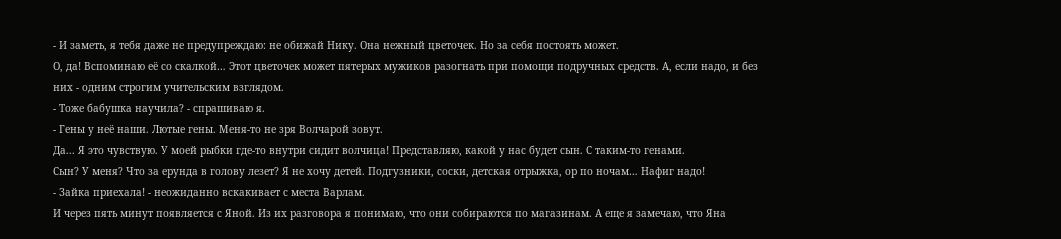- И заметь, я тебя даже не предупреждаю: не обижай Нику. Она нежный цветочек. Но за себя постоять может.
О, да! Вспоминаю её со скалкой… Этот цветочек может пятерых мужиков разогнать при помощи подручных средств. А, если надо, и без них - одним строгим учительским взглядом.
- Тоже бабушка научила? - спрашиваю я.
- Гены у неё наши. Лютые гены. Меня-то не зря Волчарой зовут.
Да... Я это чувствую. У моей рыбки где-то внутри сидит волчица! Представляю, какой у нас будет сын. С таким-то генами.
Сын? У меня? Что за ерунда в голову лезет? Я не хочу детей. Подгузники, соски, детская отрыжка, ор по ночам… Нафиг надо!
- Зайка приехала! - неожиданно вскакивает с места Варлам.
И через пять минут появляется с Яной. Из их разговора я понимаю, что они собираются по магазинам. А еще я замечаю, что Яна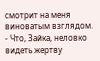смотрит на меня виноватым взглядом.
- Что, Зайка, неловко видеть жертву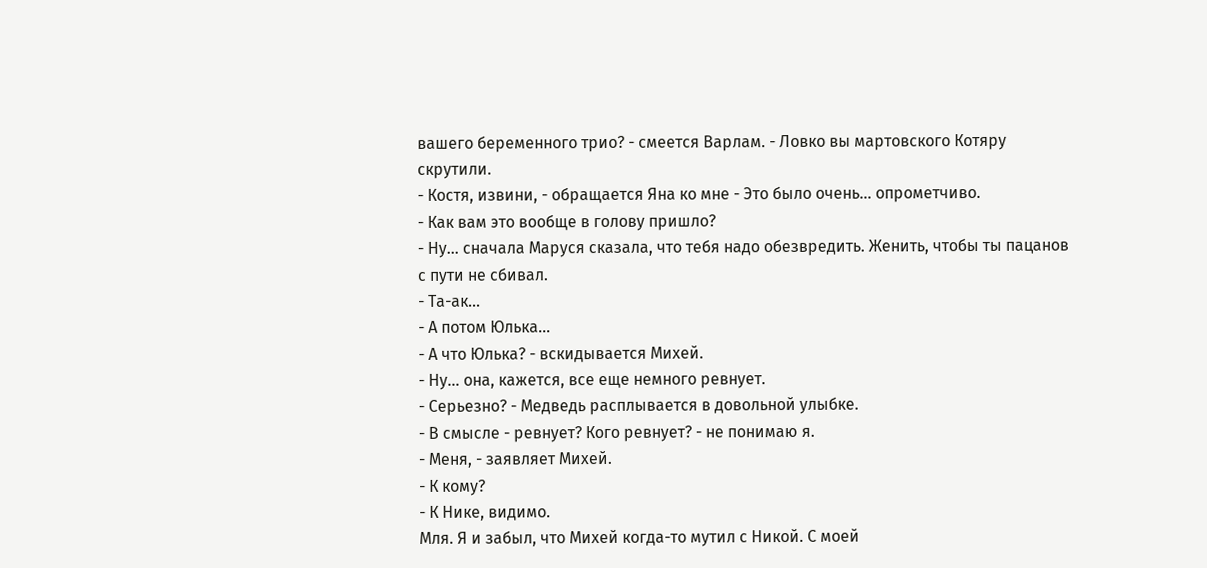вашего беременного трио? - смеется Варлам. - Ловко вы мартовского Котяру скрутили.
- Костя, извини, - обращается Яна ко мне - Это было очень… опрометчиво.
- Как вам это вообще в голову пришло?
- Ну… сначала Маруся сказала, что тебя надо обезвредить. Женить, чтобы ты пацанов с пути не сбивал.
- Та-ак…
- А потом Юлька…
- А что Юлька? - вскидывается Михей.
- Ну… она, кажется, все еще немного ревнует.
- Серьезно? - Медведь расплывается в довольной улыбке.
- В смысле - ревнует? Кого ревнует? - не понимаю я.
- Меня, - заявляет Михей.
- К кому?
- К Нике, видимо.
Мля. Я и забыл, что Михей когда-то мутил с Никой. С моей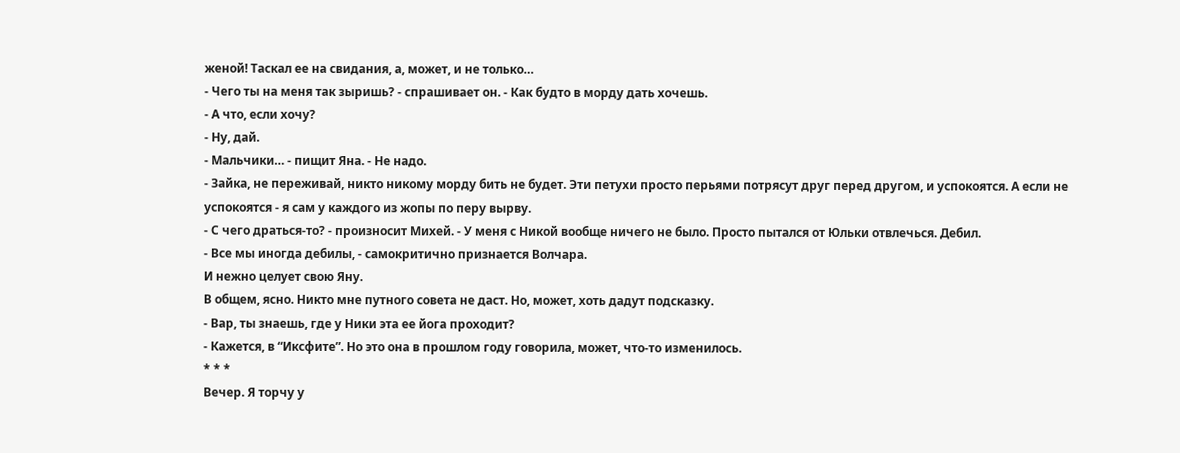женой! Таскал ее на свидания, а, может, и не только…
- Чего ты на меня так зыришь? - спрашивает он. - Как будто в морду дать хочешь.
- А что, если хочу?
- Ну, дай.
- Мальчики… - пищит Яна. - Не надо.
- Зайка, не переживай, никто никому морду бить не будет. Эти петухи просто перьями потрясут друг перед другом, и успокоятся. А если не успокоятся - я сам у каждого из жопы по перу вырву.
- С чего драться-то? - произносит Михей. - У меня с Никой вообще ничего не было. Просто пытался от Юльки отвлечься. Дебил.
- Все мы иногда дебилы, - самокритично признается Волчара.
И нежно целует свою Яну.
В общем, ясно. Никто мне путного совета не даст. Но, может, хоть дадут подсказку.
- Вар, ты знаешь, где у Ники эта ее йога проходит?
- Кажется, в “Иксфите”. Но это она в прошлом году говорила, может, что-то изменилось.
* * *
Вечер. Я торчу у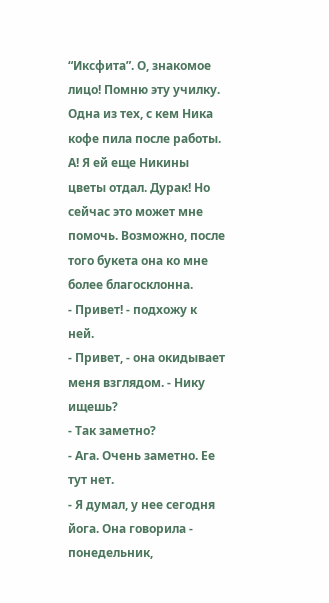“Иксфита”. О, знакомое лицо! Помню эту училку. Одна из тех, с кем Ника кофе пила после работы. А! Я ей еще Никины цветы отдал. Дурак! Но сейчас это может мне помочь. Возможно, после того букета она ко мне более благосклонна.
- Привет! - подхожу к ней.
- Привет, - она окидывает меня взглядом. - Нику ищешь?
- Так заметно?
- Ага. Очень заметно. Ее тут нет.
- Я думал, у нее сегодня йога. Она говорила - понедельник,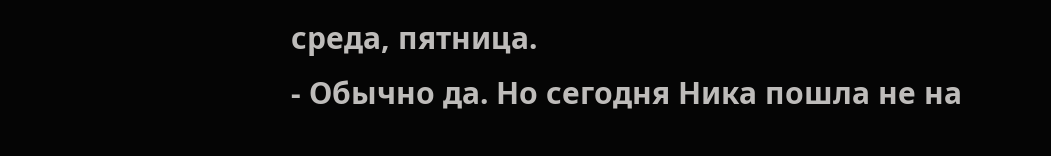среда, пятница.
- Обычно да. Но сегодня Ника пошла не на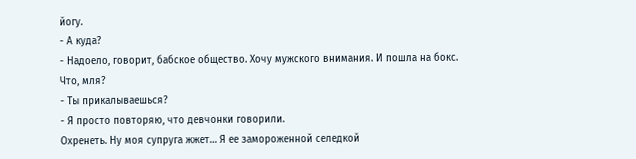йогу.
- А куда?
- Надоело, говорит, бабское общество. Хочу мужского внимания. И пошла на бокс.
Что, мля?
- Ты прикалываешься?
- Я просто повторяю, что девчонки говорили.
Охренеть. Ну моя супруга жжет… Я ее замороженной селедкой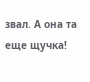звал. А она та еще щучка!